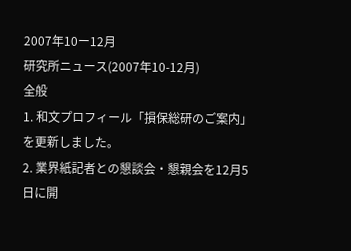2007年10ー12月
研究所ニュース(2007年10-12月)
全般
1. 和文プロフィール「損保総研のご案内」を更新しました。
2. 業界紙記者との懇談会・懇親会を12月5日に開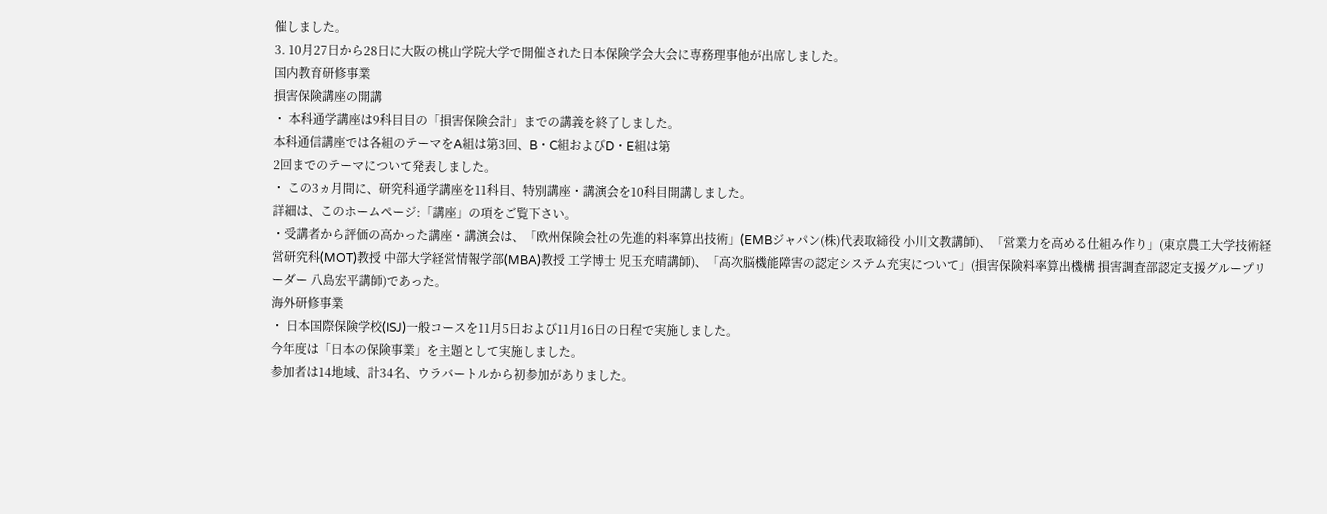催しました。
3. 10月27日から28日に大阪の桃山学院大学で開催された日本保険学会大会に専務理事他が出席しました。
国内教育研修事業
損害保険講座の開講
・ 本科通学講座は9科目目の「損害保険会計」までの講義を終了しました。
本科通信講座では各組のテーマをA組は第3回、B・C組およびD・E組は第
2回までのテーマについて発表しました。
・ この3ヵ月間に、研究科通学講座を11科目、特別講座・講演会を10科目開講しました。
詳細は、このホームページ:「講座」の項をご覧下さい。
・受講者から評価の高かった講座・講演会は、「欧州保険会社の先進的料率算出技術」(EMBジャパン(株)代表取締役 小川文教講師)、「営業力を高める仕組み作り」(東京農工大学技術経営研究科(MOT)教授 中部大学経営情報学部(MBA)教授 工学博士 児玉充晴講師)、「高次脳機能障害の認定システム充実について」(損害保険料率算出機構 損害調査部認定支援グループリーダー 八島宏平講師)であった。
海外研修事業
・ 日本国際保険学校(ISJ)一般コースを11月5日および11月16日の日程で実施しました。
今年度は「日本の保険事業」を主題として実施しました。
参加者は14地域、計34名、ウラバートルから初参加がありました。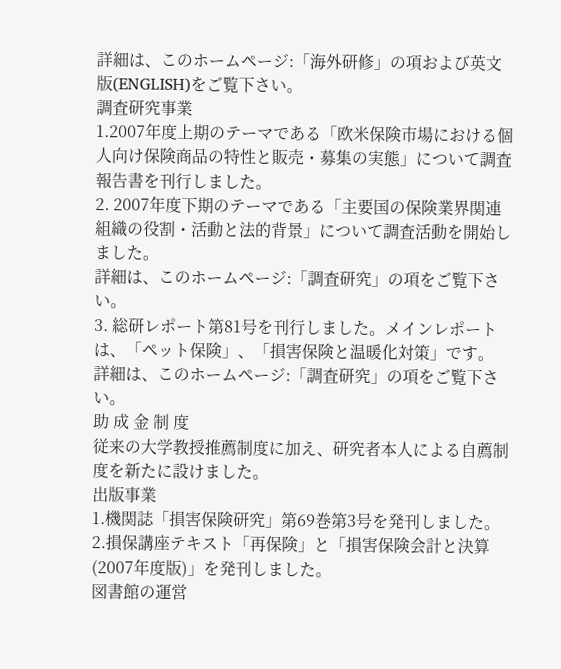詳細は、このホームページ:「海外研修」の項および英文版(ENGLISH)をご覧下さい。
調査研究事業
1.2007年度上期のテーマである「欧米保険市場における個人向け保険商品の特性と販売・募集の実態」について調査報告書を刊行しました。
2. 2007年度下期のテーマである「主要国の保険業界関連組織の役割・活動と法的背景」について調査活動を開始しました。
詳細は、このホームページ:「調査研究」の項をご覧下さい。
3. 総研レポート第81号を刊行しました。メインレポートは、「ペット保険」、「損害保険と温暖化対策」です。
詳細は、このホームページ:「調査研究」の項をご覧下さい。
助 成 金 制 度
従来の大学教授推薦制度に加え、研究者本人による自薦制度を新たに設けました。
出版事業
1.機関誌「損害保険研究」第69巻第3号を発刊しました。
2.損保講座テキスト「再保険」と「損害保険会計と決算(2007年度版)」を発刊しました。
図書館の運営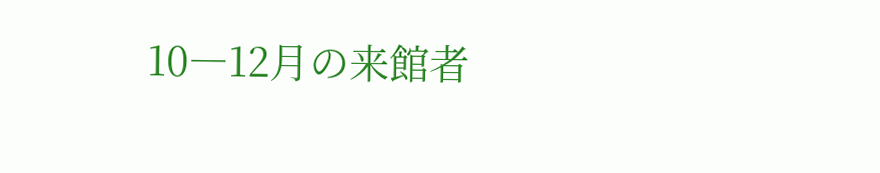10―12月の来館者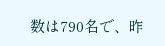数は790名で、昨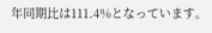年同期比は111.4%となっています。